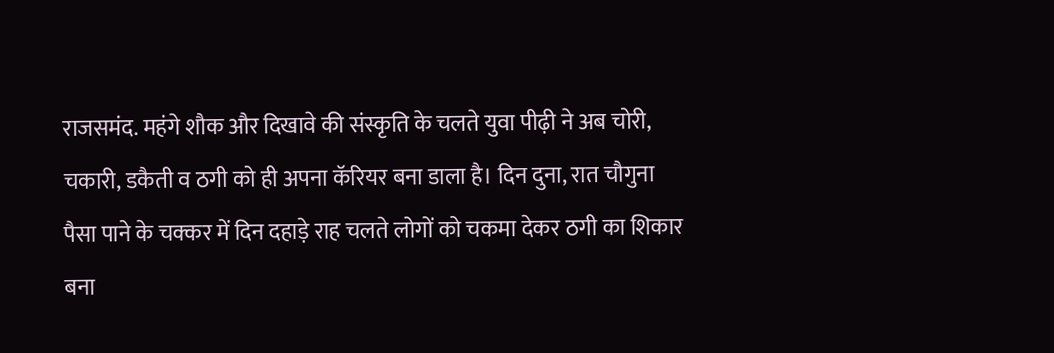राजसमंद. महंगे शौक और दिखावे की संस्कृति के चलते युवा पीढ़ी ने अब चोरी, चकारी, डकैती व ठगी को ही अपना कॅरियर बना डाला है। दिन दुना, रात चौगुना पैसा पाने के चक्कर में दिन दहाड़े राह चलते लोगों को चकमा देकर ठगी का शिकार बना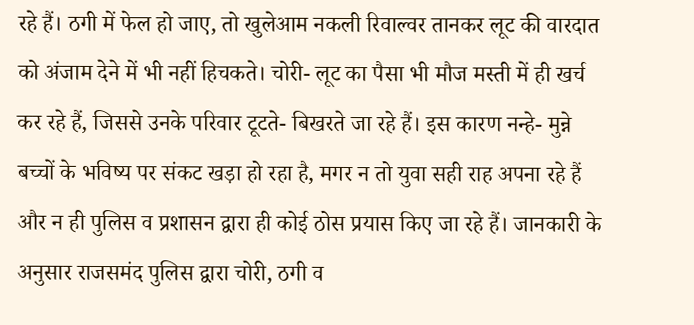रहे हैं। ठगी में फेल हो जाए, तो खुलेआम नकली रिवाल्वर तानकर लूट की वारदात को अंजाम देने में भी नहीं हिचकते। चोरी- लूट का पैसा भी मौज मस्ती में ही खर्च कर रहे हैं, जिससे उनके परिवार टूटते- बिखरते जा रहे हैं। इस कारण नन्हे- मुन्ने बच्चों के भविष्य पर संकट खड़ा हो रहा है, मगर न तो युवा सही राह अपना रहे हैं और न ही पुलिस व प्रशासन द्वारा ही कोई ठोस प्रयास किए जा रहे हैं। जानकारी के अनुसार राजसमंद पुलिस द्वारा चोरी, ठगी व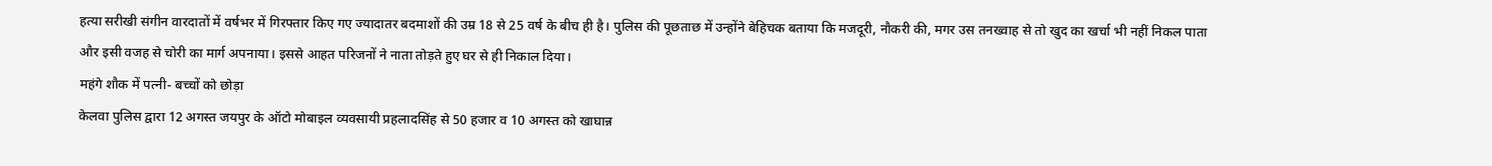हत्या सरीखी संगीन वारदातों में वर्षभर में गिरफ्तार किए गए ज्यादातर बदमाशों की उम्र 18 से 25 वर्ष के बीच ही है। पुलिस की पूछताछ में उन्होंने बेहिचक बताया कि मजदूरी, नौकरी की, मगर उस तनख्वाह से तो खुद का खर्चा भी नहीं निकल पाता और इसी वजह से चोरी का मार्ग अपनाया। इससे आहत परिजनों ने नाता तोड़ते हुए घर से ही निकाल दिया।
महंगे शौक में पत्नी- बच्चों को छोड़ा
केलवा पुलिस द्वारा 12 अगस्त जयपुर के ऑटो मोबाइल व्यवसायी प्रहलादसिंह से 50 हजार व 10 अगस्त को खाघान्न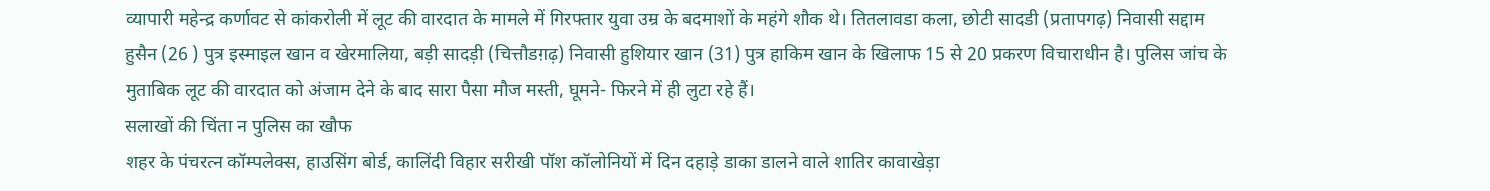व्यापारी महेन्द्र कर्णावट से कांकरोली में लूट की वारदात के मामले में गिरफ्तार युवा उम्र के बदमाशों के महंगे शौक थे। तितलावडा कला, छोटी सादडी (प्रतापगढ़) निवासी सद्दाम हुसैन (26 ) पुत्र इस्माइल खान व खेरमालिया, बड़ी सादड़ी (चित्तौडग़ढ़) निवासी हुशियार खान (31) पुत्र हाकिम खान के खिलाफ 15 से 20 प्रकरण विचाराधीन है। पुलिस जांच के मुताबिक लूट की वारदात को अंजाम देने के बाद सारा पैसा मौज मस्ती, घूमने- फिरने में ही लुटा रहे हैं।
सलाखों की चिंता न पुलिस का खौफ
शहर के पंचरत्न कॉम्पलेक्स, हाउसिंग बोर्ड, कालिंदी विहार सरीखी पॉश कॉलोनियों में दिन दहाड़े डाका डालने वाले शातिर कावाखेड़ा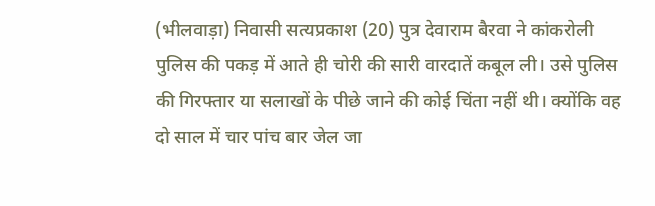(भीलवाड़ा) निवासी सत्यप्रकाश (20) पुत्र देवाराम बैरवा ने कांकरोली पुलिस की पकड़ में आते ही चोरी की सारी वारदातें कबूल ली। उसे पुलिस की गिरफ्तार या सलाखों के पीछे जाने की कोई चिंता नहीं थी। क्योंकि वह दो साल में चार पांच बार जेल जा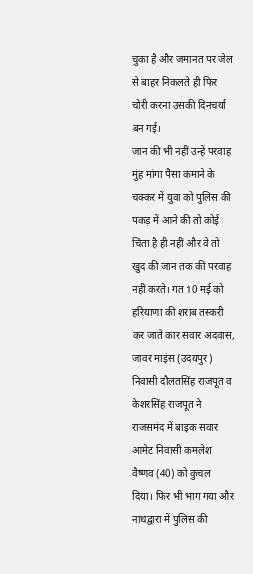चुका है और जमानत पर जेल से बाहर निकलते ही फिर चोरी करना उसकी दिनचर्या बन गई।
जान की भी नहीं उन्हें परवाह
मुंह मांगा पैसा कमाने के चक्कर में युवा को पुलिस की पकड़ में आने की तो कोई चिंता है ही नहीं और वे तो खुद की जान तक की परवाह नहीं करते। गत 10 मई को हरियाणा की शराब तस्करी कर जाते कार सवार अदवास, जावर माइंस (उदयपुर) निवासी दौलतसिंह राजपूत व केशरसिंह राजपूत ने राजसमंद में बाइक सवार आमेट निवासी कमलेश वैष्णव (40) को कुचल दिया। फिर भी भाग गया और नाथद्वारा में पुलिस की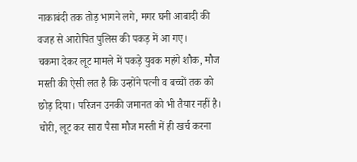नाकाबंदी तक तोड़ भागने लगे, मगर घनी आबादी की वजह से आरोपित पुलिस की पकड़ में आ गए।
चकमा देकर लूट मामले में पकड़े युवक महंगे शौक, मौज मस्ती की ऐसी लत है कि उन्होंने पत्नी व बच्चों तक को छोड़ दिया। परिजन उनकी जमानत को भी तैयार नहीं है। चोरी, लूट कर सारा पैसा मौज मस्ती में ही खर्च करना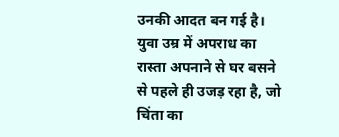उनकी आदत बन गई है। युवा उम्र में अपराध का रास्ता अपनाने से घर बसने से पहले ही उजड़ रहा है, जो चिंता का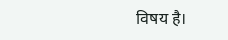विषय है।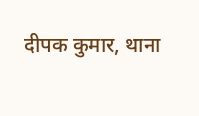दीपक कुमार, थाना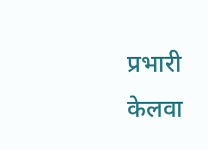प्रभारी केलवा